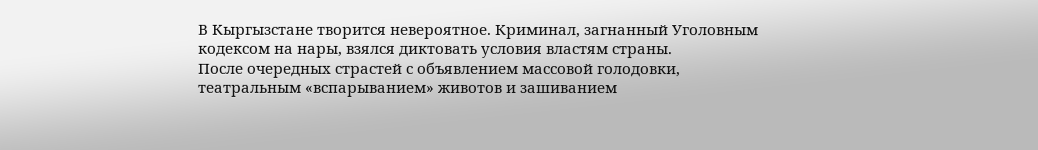В Кыргызстане творится невероятное. Криминал, загнанный Уголовным кодексом на нары, взялся диктовать условия властям страны.
После очередных страстей с объявлением массовой голодовки, театральным «вспарыванием» животов и зашиванием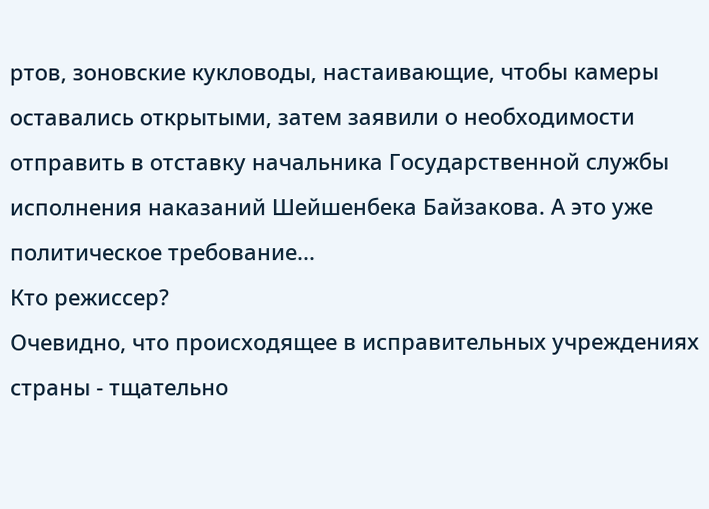ртов, зоновские кукловоды, настаивающие, чтобы камеры оставались открытыми, затем заявили о необходимости отправить в отставку начальника Государственной службы исполнения наказаний Шейшенбека Байзакова. А это уже политическое требование...
Кто режиссер?
Очевидно, что происходящее в исправительных учреждениях страны - тщательно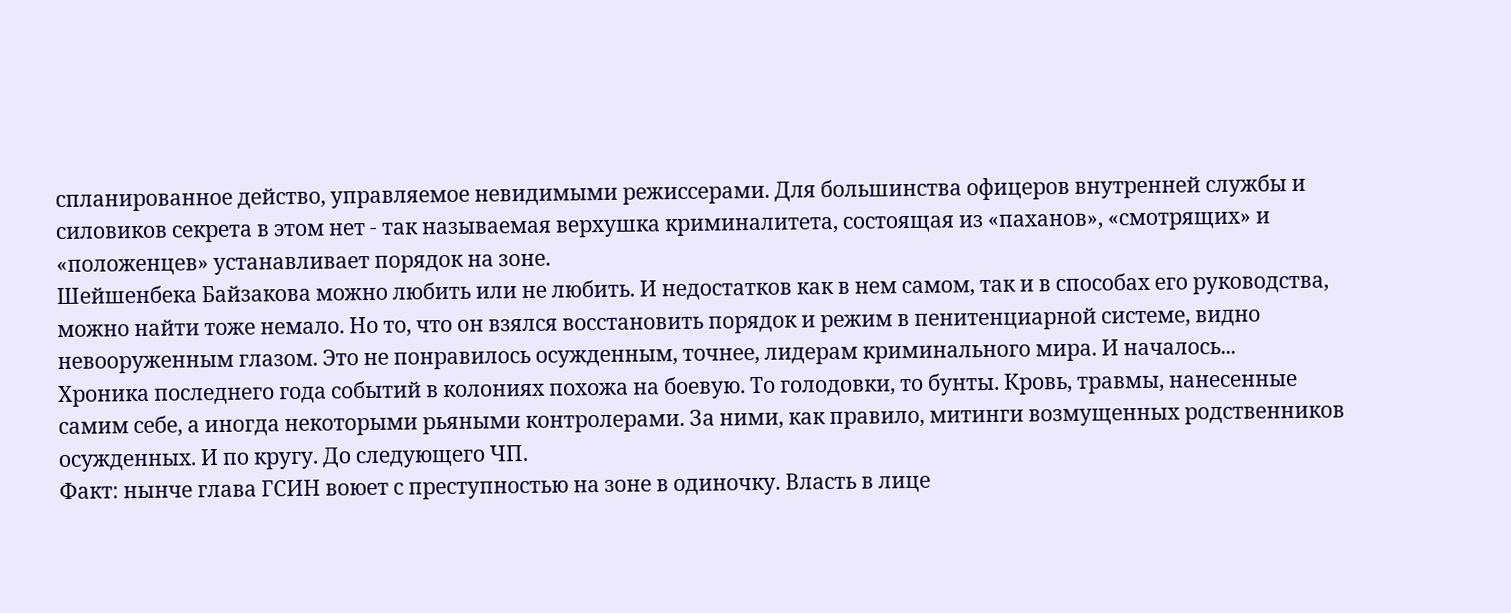спланированное действо, управляемое невидимыми режиссерами. Для большинства офицеров внутренней службы и силовиков секрета в этом нет - так называемая верхушка криминалитета, состоящая из «паханов», «смотрящих» и «положенцев» устанавливает порядок на зоне.
Шейшенбека Байзакова можно любить или не любить. И недостатков как в нем самом, так и в способах его руководства, можно найти тоже немало. Но то, что он взялся восстановить порядок и режим в пенитенциарной системе, видно невооруженным глазом. Это не понравилось осужденным, точнее, лидерам криминального мира. И началось...
Хроника последнего года событий в колониях похожа на боевую. То голодовки, то бунты. Кровь, травмы, нанесенные самим себе, а иногда некоторыми рьяными контролерами. За ними, как правило, митинги возмущенных родственников осужденных. И по кругу. До следующего ЧП.
Факт: нынче глава ГСИН воюет с преступностью на зоне в одиночку. Власть в лице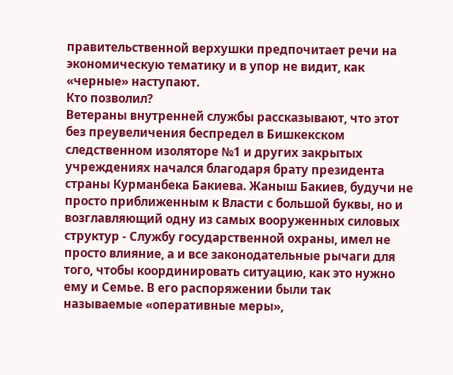правительственной верхушки предпочитает речи на экономическую тематику и в упор не видит, как «черные» наступают.
Кто позволил?
Ветераны внутренней службы рассказывают, что этот без преувеличения беспредел в Бишкекском следственном изоляторе №1 и других закрытых учреждениях начался благодаря брату президента страны Курманбека Бакиева. Жаныш Бакиев, будучи не просто приближенным к Власти с большой буквы, но и возглавляющий одну из самых вооруженных силовых структур - Службу государственной охраны, имел не просто влияние, а и все законодательные рычаги для того, чтобы координировать ситуацию, как это нужно ему и Семье. В его распоряжении были так называемые «оперативные меры»,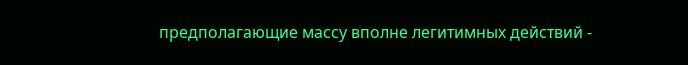предполагающие массу вполне легитимных действий -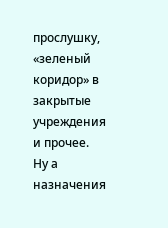прослушку, «зеленый коридор» в закрытые учреждения и прочее. Ну а назначения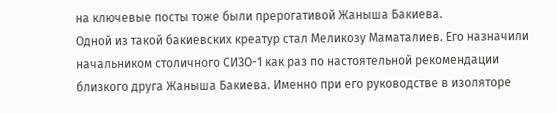на ключевые посты тоже были прерогативой Жаныша Бакиева.
Одной из такой бакиевских креатур стал Меликозу Маматалиев. Его назначили начальником столичного СИЗО-1 как раз по настоятельной рекомендации близкого друга Жаныша Бакиева. Именно при его руководстве в изоляторе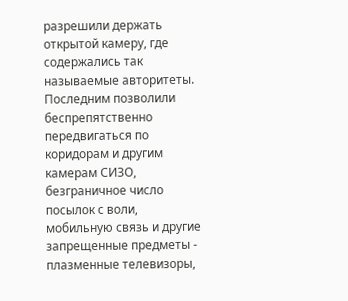разрешили держать открытой камеру, где содержались так называемые авторитеты. Последним позволили беспрепятственно передвигаться по коридорам и другим камерам СИЗО, безграничное число посылок с воли, мобильную связь и другие запрещенные предметы - плазменные телевизоры,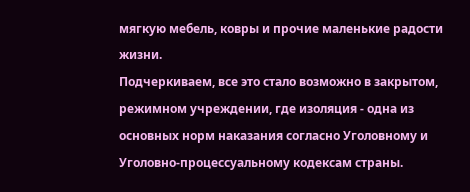мягкую мебель, ковры и прочие маленькие радости жизни.
Подчеркиваем, все это стало возможно в закрытом, режимном учреждении, где изоляция - одна из основных норм наказания согласно Уголовному и Уголовно-процессуальному кодексам страны.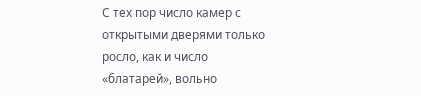С тех пор число камер с открытыми дверями только росло, как и число «блатарей», вольно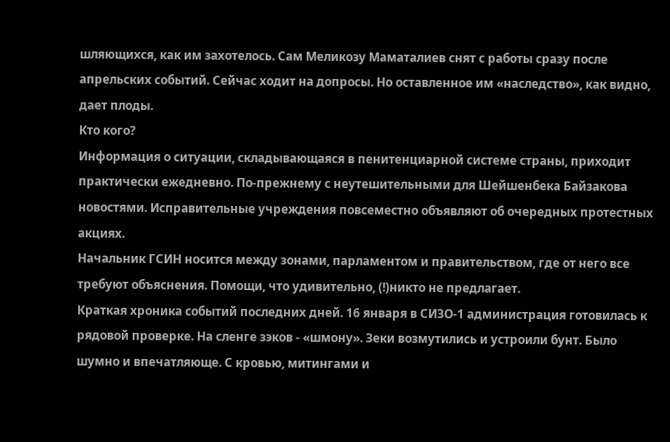шляющихся, как им захотелось. Сам Меликозу Маматалиев снят с работы сразу после апрельских событий. Сейчас ходит на допросы. Но оставленное им «наследство», как видно, дает плоды.
Кто кого?
Информация о ситуации, складывающаяся в пенитенциарной системе страны, приходит практически ежедневно. По-прежнему с неутешительными для Шейшенбека Байзакова новостями. Исправительные учреждения повсеместно объявляют об очередных протестных акциях.
Начальник ГСИН носится между зонами, парламентом и правительством, где от него все требуют объяснения. Помощи, что удивительно, (!)никто не предлагает.
Краткая хроника событий последних дней. 16 января в СИЗО-1 администрация готовилась к рядовой проверке. На сленге зэков - «шмону». Зеки возмутились и устроили бунт. Было шумно и впечатляюще. С кровью, митингами и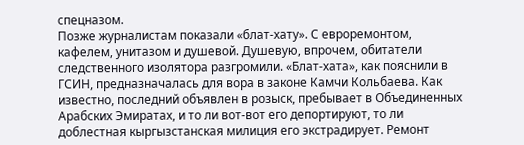спецназом.
Позже журналистам показали «блат-хату». С евроремонтом, кафелем, унитазом и душевой. Душевую, впрочем, обитатели следственного изолятора разгромили. «Блат-хата», как пояснили в ГСИН, предназначалась для вора в законе Камчи Кольбаева. Как известно, последний объявлен в розыск, пребывает в Объединенных Арабских Эмиратах, и то ли вот-вот его депортируют, то ли доблестная кыргызстанская милиция его экстрадирует. Ремонт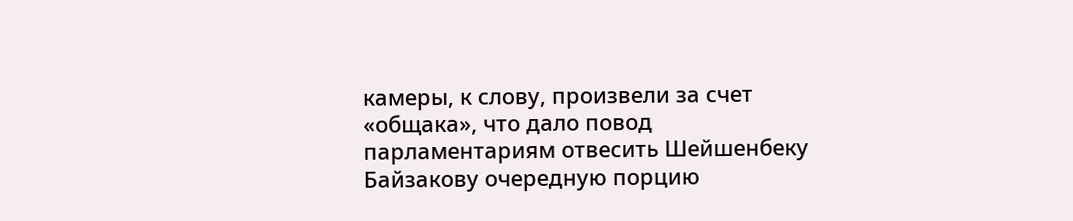камеры, к слову, произвели за счет «общака», что дало повод парламентариям отвесить Шейшенбеку Байзакову очередную порцию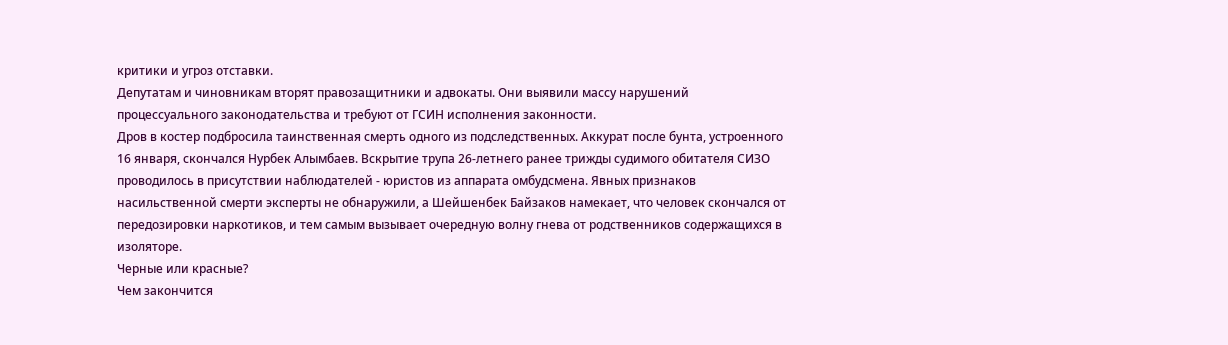критики и угроз отставки.
Депутатам и чиновникам вторят правозащитники и адвокаты. Они выявили массу нарушений процессуального законодательства и требуют от ГСИН исполнения законности.
Дров в костер подбросила таинственная смерть одного из подследственных. Аккурат после бунта, устроенного 16 января, скончался Нурбек Алымбаев. Вскрытие трупа 26-летнего ранее трижды судимого обитателя СИЗО проводилось в присутствии наблюдателей - юристов из аппарата омбудсмена. Явных признаков насильственной смерти эксперты не обнаружили, а Шейшенбек Байзаков намекает, что человек скончался от передозировки наркотиков, и тем самым вызывает очередную волну гнева от родственников содержащихся в изоляторе.
Черные или красные?
Чем закончится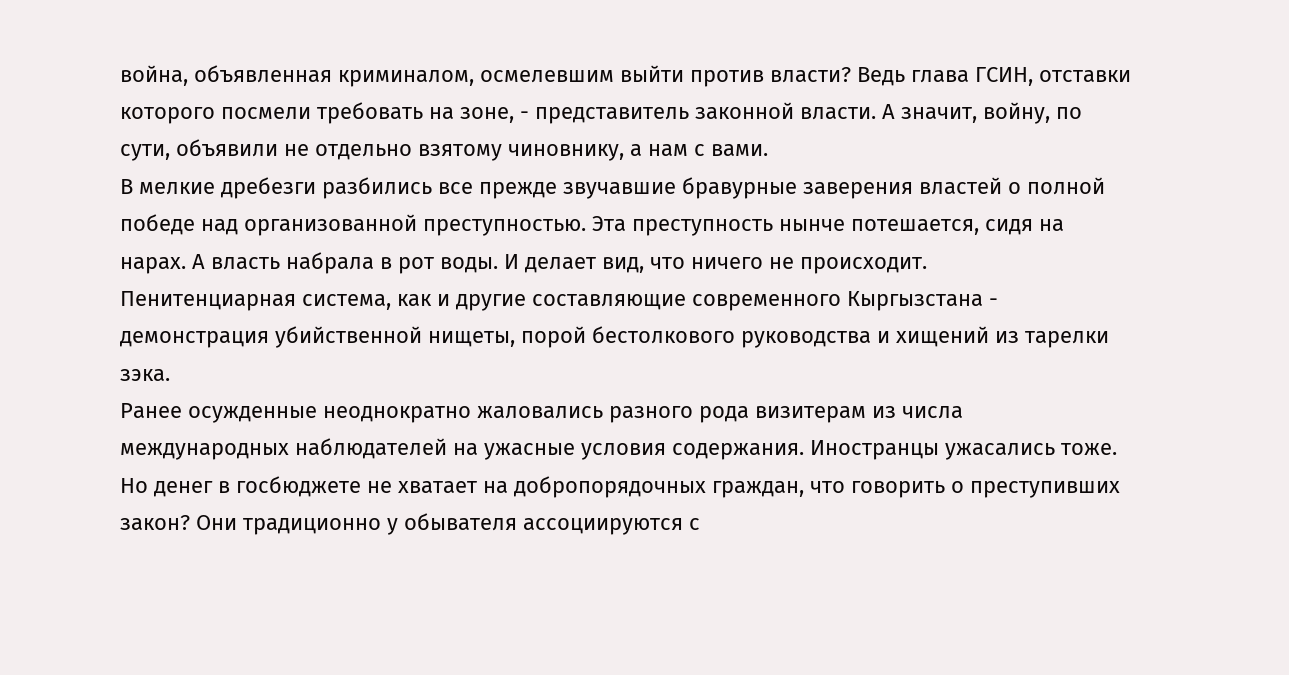война, объявленная криминалом, осмелевшим выйти против власти? Ведь глава ГСИН, отставки которого посмели требовать на зоне, - представитель законной власти. А значит, войну, по сути, объявили не отдельно взятому чиновнику, а нам с вами.
В мелкие дребезги разбились все прежде звучавшие бравурные заверения властей о полной победе над организованной преступностью. Эта преступность нынче потешается, сидя на нарах. А власть набрала в рот воды. И делает вид, что ничего не происходит.
Пенитенциарная система, как и другие составляющие современного Кыргызстана - демонстрация убийственной нищеты, порой бестолкового руководства и хищений из тарелки зэка.
Ранее осужденные неоднократно жаловались разного рода визитерам из числа международных наблюдателей на ужасные условия содержания. Иностранцы ужасались тоже. Но денег в госбюджете не хватает на добропорядочных граждан, что говорить о преступивших закон? Они традиционно у обывателя ассоциируются с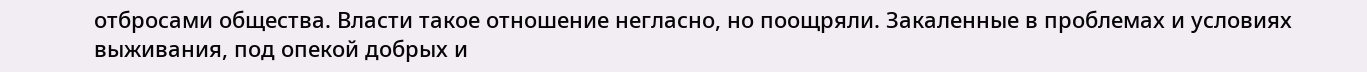отбросами общества. Власти такое отношение негласно, но поощряли. Закаленные в проблемах и условиях выживания, под опекой добрых и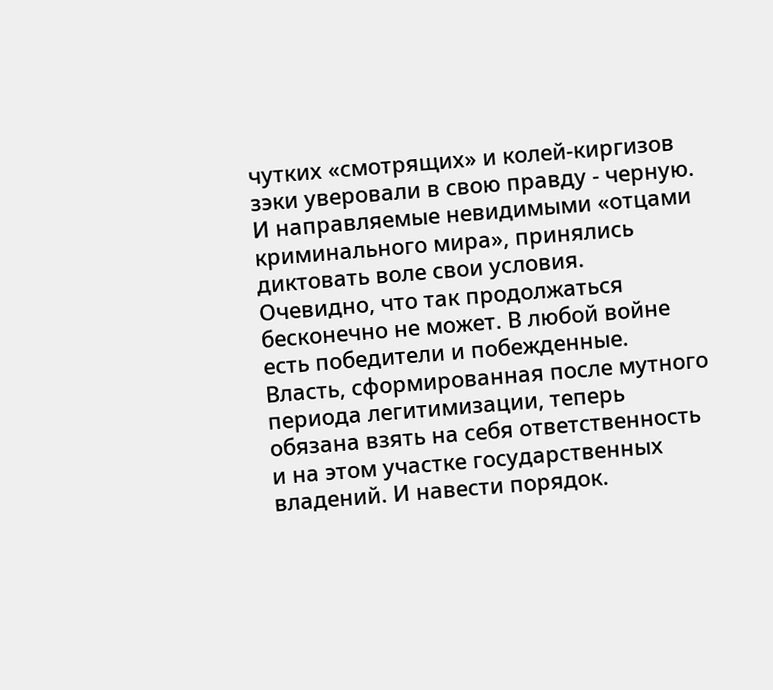чутких «смотрящих» и колей-киргизов зэки уверовали в свою правду - черную. И направляемые невидимыми «отцами криминального мира», принялись диктовать воле свои условия.
Очевидно, что так продолжаться бесконечно не может. В любой войне есть победители и побежденные. Власть, сформированная после мутного периода легитимизации, теперь обязана взять на себя ответственность и на этом участке государственных владений. И навести порядок.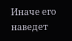Иначе его наведет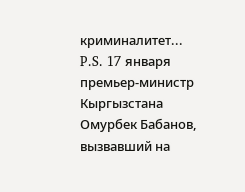криминалитет...
P.S. 17 января премьер-министр Кыргызстана Омурбек Бабанов, вызвавший на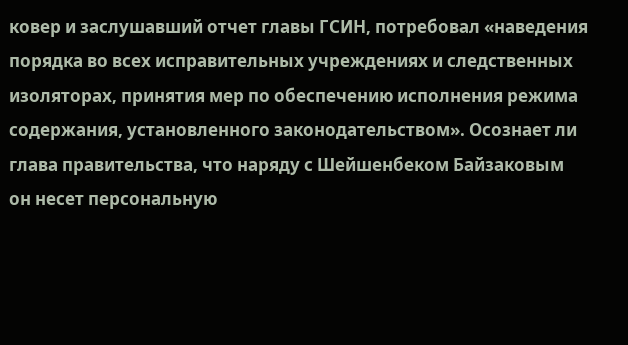ковер и заслушавший отчет главы ГСИН, потребовал «наведения порядка во всех исправительных учреждениях и следственных изоляторах, принятия мер по обеспечению исполнения режима содержания, установленного законодательством». Осознает ли глава правительства, что наряду с Шейшенбеком Байзаковым он несет персональную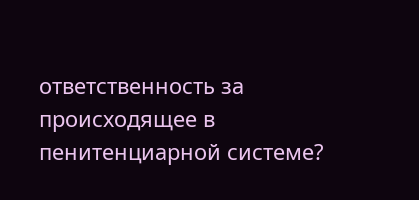ответственность за происходящее в пенитенциарной системе?